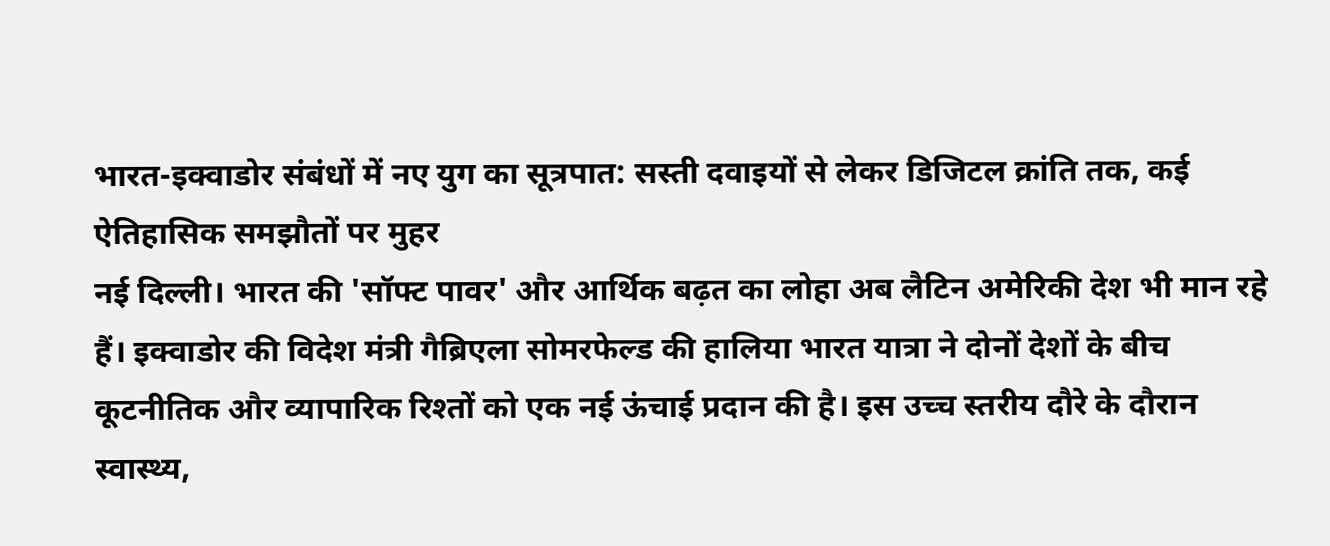भारत-इक्वाडोर संबंधों में नए युग का सूत्रपात: सस्ती दवाइयों से लेकर डिजिटल क्रांति तक, कई ऐतिहासिक समझौतों पर मुहर
नई दिल्ली। भारत की 'सॉफ्ट पावर' और आर्थिक बढ़त का लोहा अब लैटिन अमेरिकी देश भी मान रहे हैं। इक्वाडोर की विदेश मंत्री गैब्रिएला सोमरफेल्ड की हालिया भारत यात्रा ने दोनों देशों के बीच कूटनीतिक और व्यापारिक रिश्तों को एक नई ऊंचाई प्रदान की है। इस उच्च स्तरीय दौरे के दौरान स्वास्थ्य,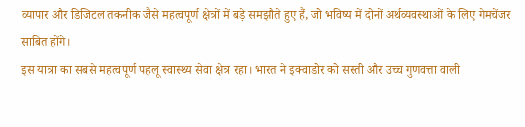व्यापार और डिजिटल तकनीक जैसे महत्वपूर्ण क्षेत्रों में बड़े समझौते हुए हैं, जो भविष्य में दोनों अर्थव्यवस्थाओं के लिए गेमचेंजर साबित होंगे।
इस यात्रा का सबसे महत्वपूर्ण पहलू स्वास्थ्य सेवा क्षेत्र रहा। भारत ने इक्वाडोर को सस्ती और उच्च गुणवत्ता वाली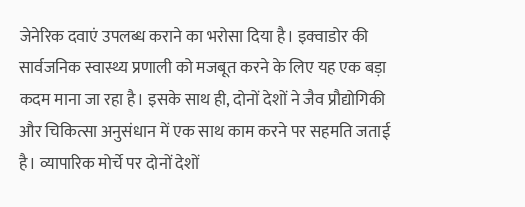जेनेरिक दवाएं उपलब्ध कराने का भरोसा दिया है। इक्वाडोर की सार्वजनिक स्वास्थ्य प्रणाली को मजबूत करने के लिए यह एक बड़ा कदम माना जा रहा है। इसके साथ ही, दोनों देशों ने जैव प्रौद्योगिकी और चिकित्सा अनुसंधान में एक साथ काम करने पर सहमति जताई है। व्यापारिक मोर्चे पर दोनों देशों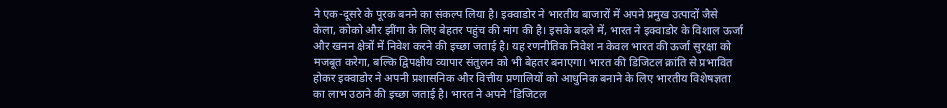ने एक-दूसरे के पूरक बनने का संकल्प लिया है। इक्वाडोर ने भारतीय बाजारों में अपने प्रमुख उत्पादों जैसे केला, कोको और झींगा के लिए बेहतर पहुंच की मांग की है। इसके बदले में, भारत ने इक्वाडोर के विशाल ऊर्जा और खनन क्षेत्रों में निवेश करने की इच्छा जताई है। यह रणनीतिक निवेश न केवल भारत की ऊर्जा सुरक्षा को मजबूत करेगा, बल्कि द्विपक्षीय व्यापार संतुलन को भी बेहतर बनाएगा। भारत की डिजिटल क्रांति से प्रभावित होकर इक्वाडोर ने अपनी प्रशासनिक और वित्तीय प्रणालियों को आधुनिक बनाने के लिए भारतीय विशेषज्ञता का लाभ उठाने की इच्छा जताई है। भारत ने अपने 'डिजिटल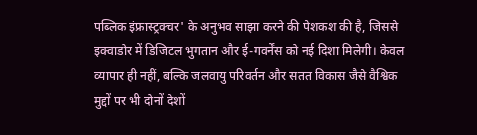पब्लिक इंफ्रास्ट्रक्चर' के अनुभव साझा करने की पेशकश की है, जिससे इक्वाडोर में डिजिटल भुगतान और ई-गवर्नेंस को नई दिशा मिलेगी। केवल व्यापार ही नहीं, बल्कि जलवायु परिवर्तन और सतत विकास जैसे वैश्विक मुद्दों पर भी दोनों देशों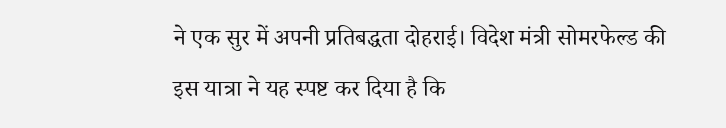ने एक सुर में अपनी प्रतिबद्धता दोहराई। विदेश मंत्री सोमरफेल्ड की इस यात्रा ने यह स्पष्ट कर दिया है कि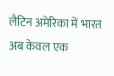लैटिन अमेरिका में भारत अब केवल एक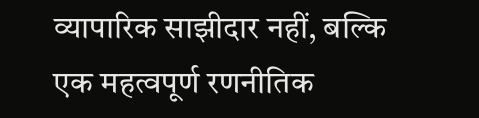व्यापारिक साझीदार नहीं, बल्कि एक महत्वपूर्ण रणनीतिक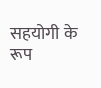सहयोगी के रूप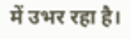में उभर रहा है।